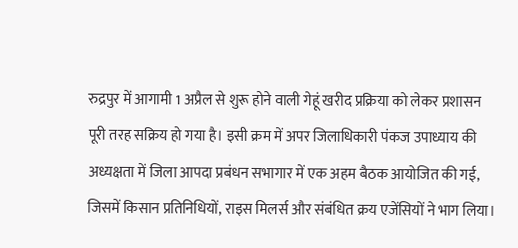रुद्रपुर में आगामी 1 अप्रैल से शुरू होने वाली गेहूं खरीद प्रक्रिया को लेकर प्रशासन पूरी तरह सक्रिय हो गया है। इसी क्रम में अपर जिलाधिकारी पंकज उपाध्याय की अध्यक्षता में जिला आपदा प्रबंधन सभागार में एक अहम बैठक आयोजित की गई, जिसमें किसान प्रतिनिधियों, राइस मिलर्स और संबंधित क्रय एजेंसियों ने भाग लिया।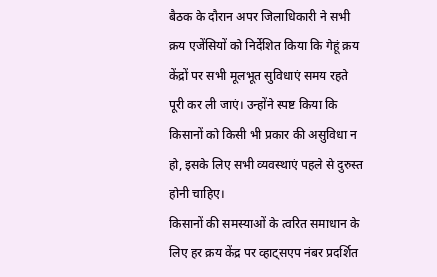बैठक के दौरान अपर जिलाधिकारी ने सभी क्रय एजेंसियों को निर्देशित किया कि गेहूं क्रय केंद्रों पर सभी मूलभूत सुविधाएं समय रहते पूरी कर ली जाएं। उन्होंने स्पष्ट किया कि किसानों को किसी भी प्रकार की असुविधा न हो, इसके लिए सभी व्यवस्थाएं पहले से दुरुस्त होनी चाहिए।
किसानों की समस्याओं के त्वरित समाधान के लिए हर क्रय केंद्र पर व्हाट्सएप नंबर प्रदर्शित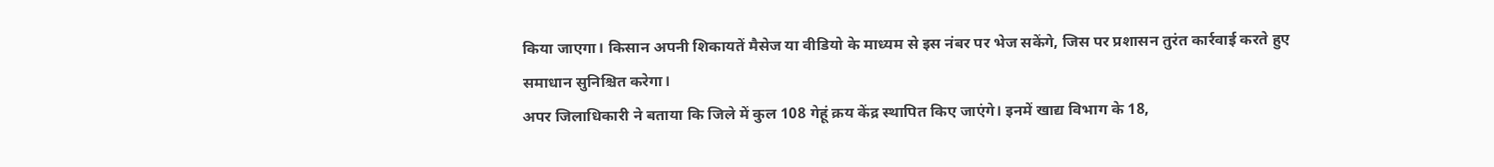किया जाएगा। किसान अपनी शिकायतें मैसेज या वीडियो के माध्यम से इस नंबर पर भेज सकेंगे, जिस पर प्रशासन तुरंत कार्रवाई करते हुए समाधान सुनिश्चित करेगा।
अपर जिलाधिकारी ने बताया कि जिले में कुल 108 गेहूं क्रय केंद्र स्थापित किए जाएंगे। इनमें खाद्य विभाग के 18,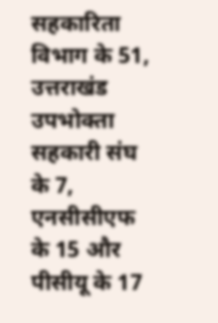सहकारिता विभाग के 51, उत्तराखंड उपभोक्ता सहकारी संघ के 7, एनसीसीएफ के 15 और पीसीयू के 17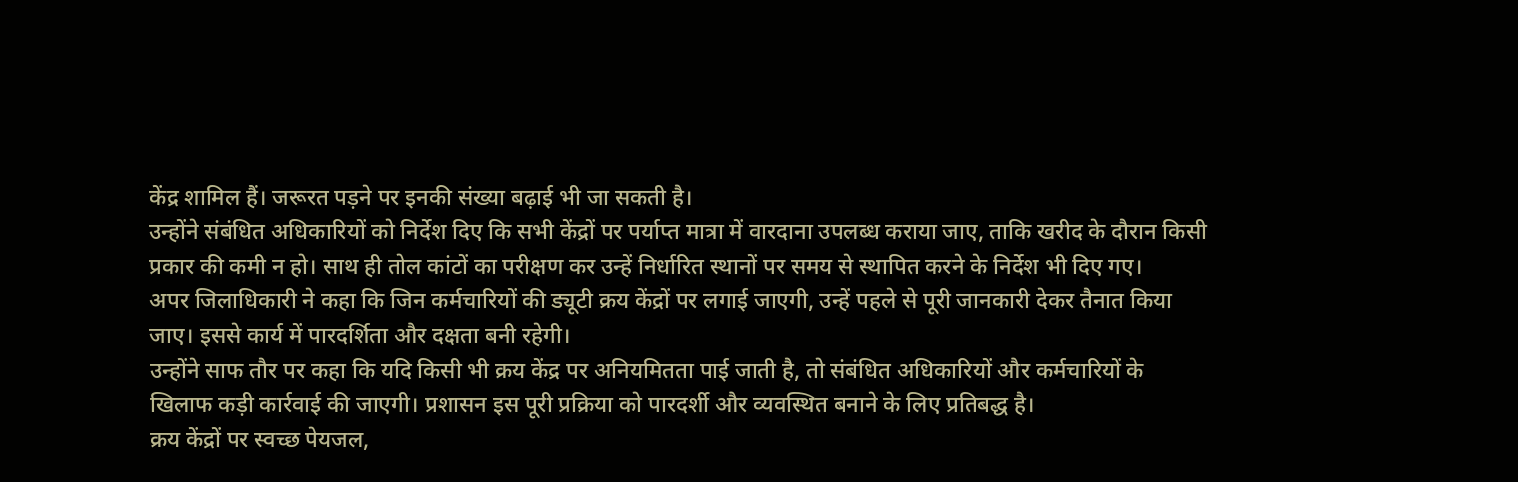केंद्र शामिल हैं। जरूरत पड़ने पर इनकी संख्या बढ़ाई भी जा सकती है।
उन्होंने संबंधित अधिकारियों को निर्देश दिए कि सभी केंद्रों पर पर्याप्त मात्रा में वारदाना उपलब्ध कराया जाए, ताकि खरीद के दौरान किसी प्रकार की कमी न हो। साथ ही तोल कांटों का परीक्षण कर उन्हें निर्धारित स्थानों पर समय से स्थापित करने के निर्देश भी दिए गए।
अपर जिलाधिकारी ने कहा कि जिन कर्मचारियों की ड्यूटी क्रय केंद्रों पर लगाई जाएगी, उन्हें पहले से पूरी जानकारी देकर तैनात किया जाए। इससे कार्य में पारदर्शिता और दक्षता बनी रहेगी।
उन्होंने साफ तौर पर कहा कि यदि किसी भी क्रय केंद्र पर अनियमितता पाई जाती है, तो संबंधित अधिकारियों और कर्मचारियों के खिलाफ कड़ी कार्रवाई की जाएगी। प्रशासन इस पूरी प्रक्रिया को पारदर्शी और व्यवस्थित बनाने के लिए प्रतिबद्ध है।
क्रय केंद्रों पर स्वच्छ पेयजल,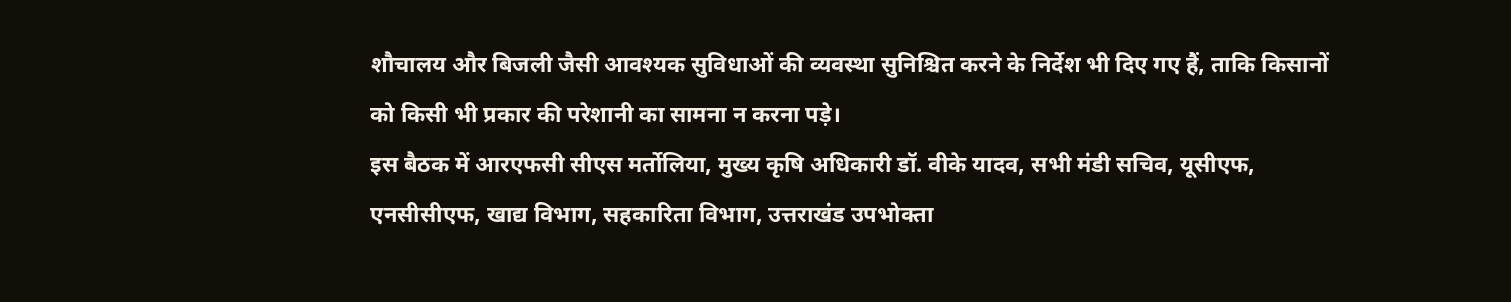शौचालय और बिजली जैसी आवश्यक सुविधाओं की व्यवस्था सुनिश्चित करने के निर्देश भी दिए गए हैं, ताकि किसानों को किसी भी प्रकार की परेशानी का सामना न करना पड़े।
इस बैठक में आरएफसी सीएस मर्तोलिया, मुख्य कृषि अधिकारी डॉ. वीके यादव, सभी मंडी सचिव, यूसीएफ, एनसीसीएफ, खाद्य विभाग, सहकारिता विभाग, उत्तराखंड उपभोक्ता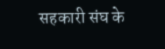सहकारी संघ के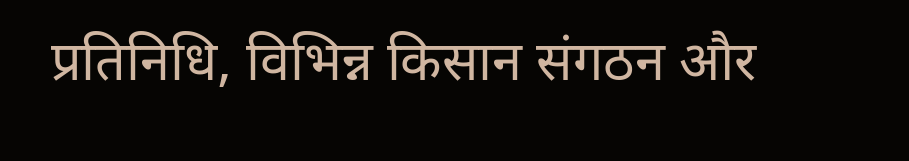प्रतिनिधि, विभिन्न किसान संगठन और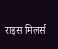राइस मिलर्स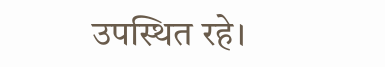उपस्थित रहे।